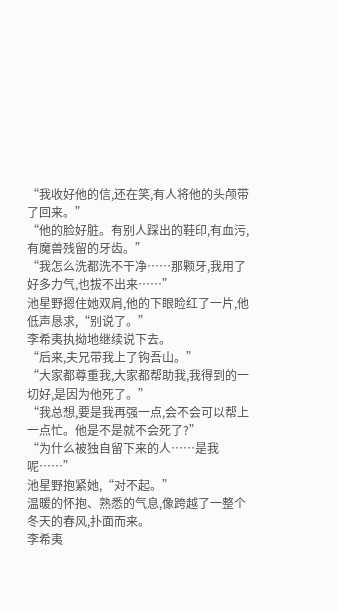“我收好他的信,还在笑,有人将他的头颅带了回来。”
“他的脸好脏。有别人踩出的鞋印,有血污,有魔兽残留的牙齿。”
“我怎么洗都洗不干净……那颗牙,我用了好多力气,也拔不出来……”
池星野摁住她双肩,他的下眼睑红了一片,他低声恳求,“别说了。”
李希夷执拗地继续说下去。
“后来,夫兄带我上了钩吾山。”
“大家都尊重我,大家都帮助我,我得到的一切好,是因为他死了。”
“我总想,要是我再强一点,会不会可以帮上一点忙。他是不是就不会死了?”
“为什么被独自留下来的人……是我呢……”
池星野抱紧她,“对不起。”
温暖的怀抱、熟悉的气息,像跨越了一整个冬天的春风,扑面而来。
李希夷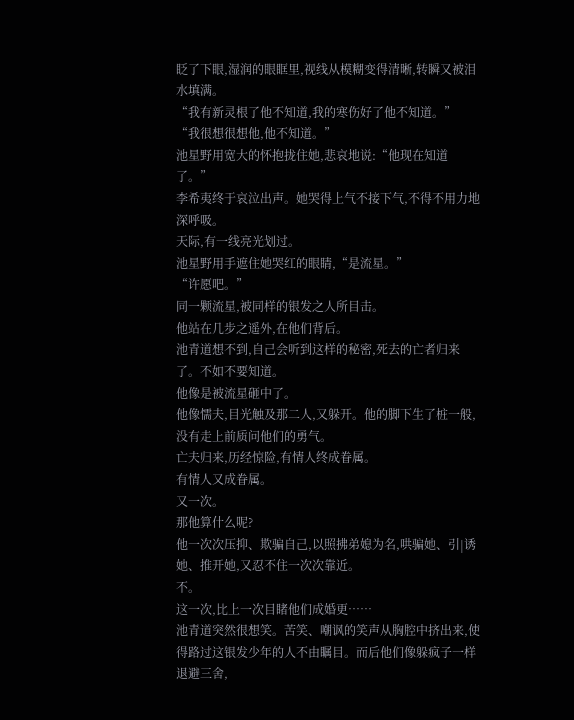眨了下眼,湿润的眼眶里,视线从模糊变得清晰,转瞬又被泪水填满。
“我有新灵根了他不知道,我的寒伤好了他不知道。”
“我很想很想他,他不知道。”
池星野用宽大的怀抱拢住她,悲哀地说:“他现在知道了。”
李希夷终于哀泣出声。她哭得上气不接下气,不得不用力地深呼吸。
天际,有一线亮光划过。
池星野用手遮住她哭红的眼睛,“是流星。”
“许愿吧。”
同一颗流星,被同样的银发之人所目击。
他站在几步之遥外,在他们背后。
池青道想不到,自己会听到这样的秘密,死去的亡者归来了。不如不要知道。
他像是被流星砸中了。
他像懦夫,目光触及那二人,又躲开。他的脚下生了桩一般,没有走上前质问他们的勇气。
亡夫归来,历经惊险,有情人终成眷属。
有情人又成眷属。
又一次。
那他算什么呢?
他一次次压抑、欺骗自己,以照拂弟媳为名,哄骗她、引|诱她、推开她,又忍不住一次次靠近。
不。
这一次,比上一次目睹他们成婚更……
池青道突然很想笑。苦笑、嘲讽的笑声从胸腔中挤出来,使得路过这银发少年的人不由瞩目。而后他们像躲疯子一样退避三舍,